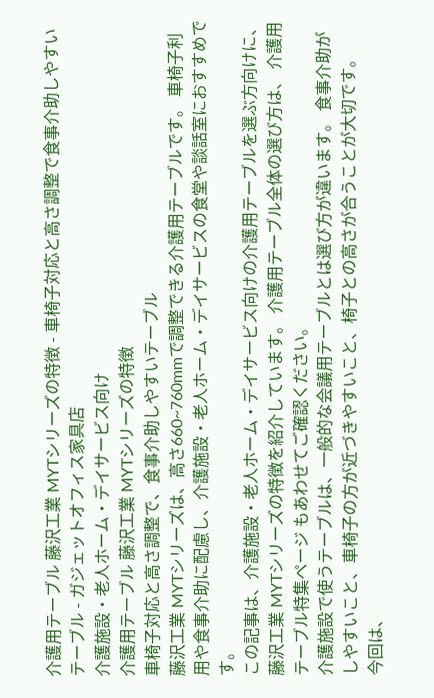介護用テーブル 藤沢工業 MYTシリーズの特徴 - 車椅子対応と高さ調整で食事介助しやすいテーブル - ガジェットオフィス家具店
介護施設・老人ホーム・デイサービス向け
介護用テーブル 藤沢工業 MYTシリーズの特徴
車椅子対応と高さ調整で、食事介助しやすいテーブル
藤沢工業 MYTシリーズは、高さ660~760mmで調整できる介護用テーブルです。 車椅子利用や食事介助に配慮し、介護施設・老人ホーム・デイサービスの食堂や談話室におすすめです。
この記事は、介護施設・老人ホーム・デイサービス向けの介護用テーブルを選ぶ方向けに、藤沢工業 MYTシリーズの特徴を紹介しています。 介護用テーブル全体の選び方は、 介護用テーブル特集ページ もあわせてご確認ください。
介護施設で使うテーブルは、一般的な会議用テーブルとは選び方が違います。 食事介助がしやすいこと、車椅子の方が近づきやすいこと、椅子との高さが合うことが大切です。
今回は、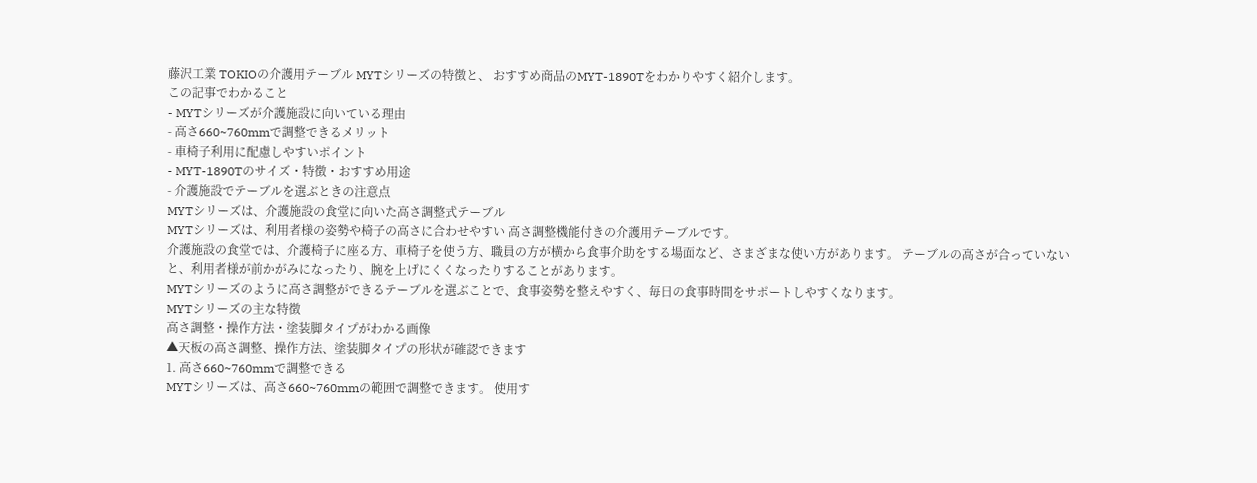藤沢工業 TOKIOの介護用テーブル MYTシリーズの特徴と、 おすすめ商品のMYT-1890Tをわかりやすく紹介します。
この記事でわかること
- MYTシリーズが介護施設に向いている理由
- 高さ660~760mmで調整できるメリット
- 車椅子利用に配慮しやすいポイント
- MYT-1890Tのサイズ・特徴・おすすめ用途
- 介護施設でテーブルを選ぶときの注意点
MYTシリーズは、介護施設の食堂に向いた高さ調整式テーブル
MYTシリーズは、利用者様の姿勢や椅子の高さに合わせやすい 高さ調整機能付きの介護用テーブルです。
介護施設の食堂では、介護椅子に座る方、車椅子を使う方、職員の方が横から食事介助をする場面など、さまざまな使い方があります。 テーブルの高さが合っていないと、利用者様が前かがみになったり、腕を上げにくくなったりすることがあります。
MYTシリーズのように高さ調整ができるテーブルを選ぶことで、食事姿勢を整えやすく、毎日の食事時間をサポートしやすくなります。
MYTシリーズの主な特徴
高さ調整・操作方法・塗装脚タイプがわかる画像
▲天板の高さ調整、操作方法、塗装脚タイプの形状が確認できます
1. 高さ660~760mmで調整できる
MYTシリーズは、高さ660~760mmの範囲で調整できます。 使用す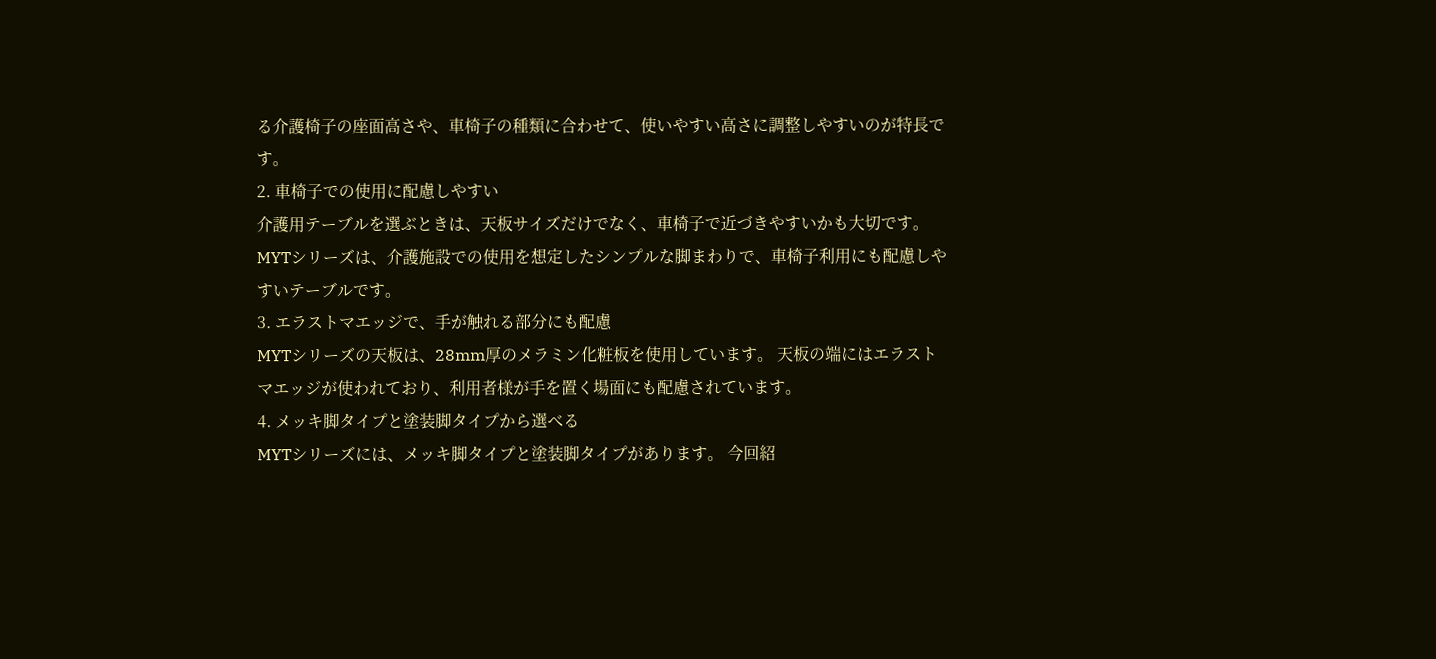る介護椅子の座面高さや、車椅子の種類に合わせて、使いやすい高さに調整しやすいのが特長です。
2. 車椅子での使用に配慮しやすい
介護用テーブルを選ぶときは、天板サイズだけでなく、車椅子で近づきやすいかも大切です。 MYTシリーズは、介護施設での使用を想定したシンプルな脚まわりで、車椅子利用にも配慮しやすいテーブルです。
3. エラストマエッジで、手が触れる部分にも配慮
MYTシリーズの天板は、28mm厚のメラミン化粧板を使用しています。 天板の端にはエラストマエッジが使われており、利用者様が手を置く場面にも配慮されています。
4. メッキ脚タイプと塗装脚タイプから選べる
MYTシリーズには、メッキ脚タイプと塗装脚タイプがあります。 今回紹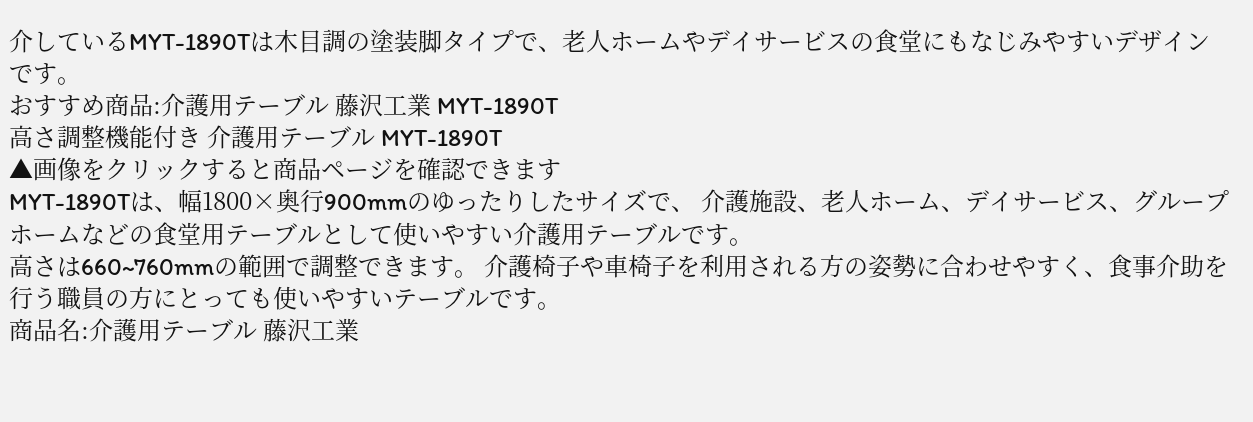介しているMYT-1890Tは木目調の塗装脚タイプで、老人ホームやデイサービスの食堂にもなじみやすいデザインです。
おすすめ商品:介護用テーブル 藤沢工業 MYT-1890T
高さ調整機能付き 介護用テーブル MYT-1890T
▲画像をクリックすると商品ページを確認できます
MYT-1890Tは、幅1800×奥行900mmのゆったりしたサイズで、 介護施設、老人ホーム、デイサービス、グループホームなどの食堂用テーブルとして使いやすい介護用テーブルです。
高さは660~760mmの範囲で調整できます。 介護椅子や車椅子を利用される方の姿勢に合わせやすく、食事介助を行う職員の方にとっても使いやすいテーブルです。
商品名:介護用テーブル 藤沢工業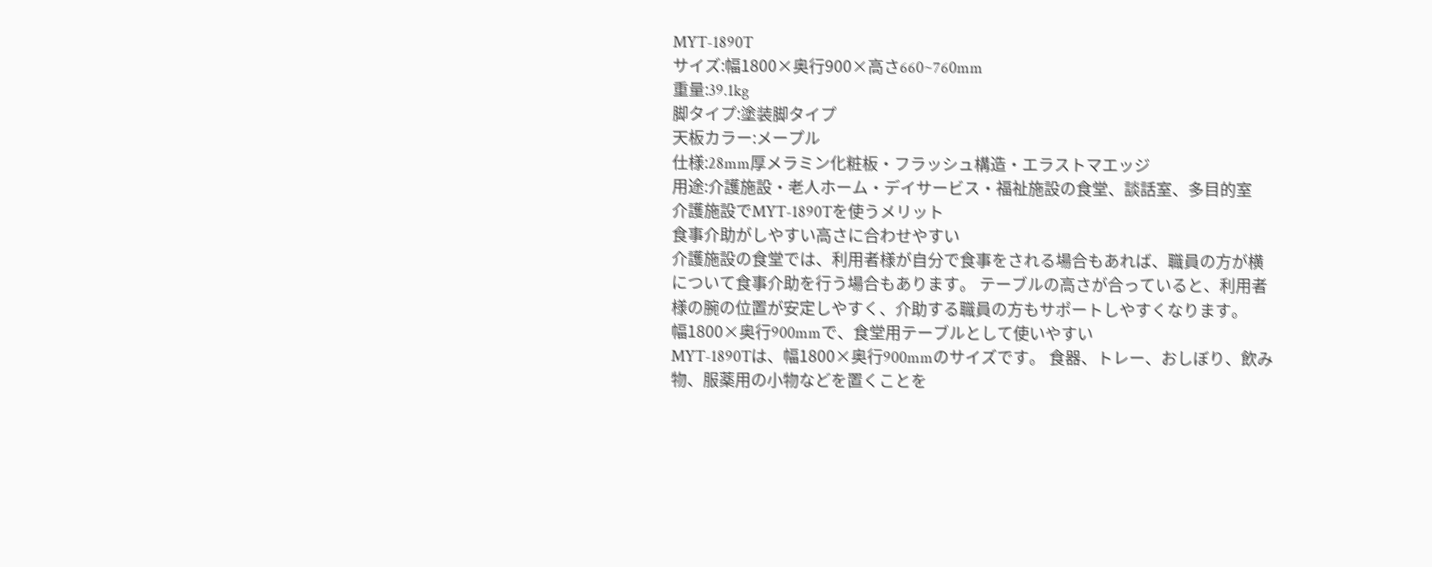MYT-1890T
サイズ:幅1800×奥行900×高さ660~760mm
重量:39.1kg
脚タイプ:塗装脚タイプ
天板カラー:メープル
仕様:28mm厚メラミン化粧板・フラッシュ構造・エラストマエッジ
用途:介護施設・老人ホーム・デイサービス・福祉施設の食堂、談話室、多目的室
介護施設でMYT-1890Tを使うメリット
食事介助がしやすい高さに合わせやすい
介護施設の食堂では、利用者様が自分で食事をされる場合もあれば、職員の方が横について食事介助を行う場合もあります。 テーブルの高さが合っていると、利用者様の腕の位置が安定しやすく、介助する職員の方もサポートしやすくなります。
幅1800×奥行900mmで、食堂用テーブルとして使いやすい
MYT-1890Tは、幅1800×奥行900mmのサイズです。 食器、トレー、おしぼり、飲み物、服薬用の小物などを置くことを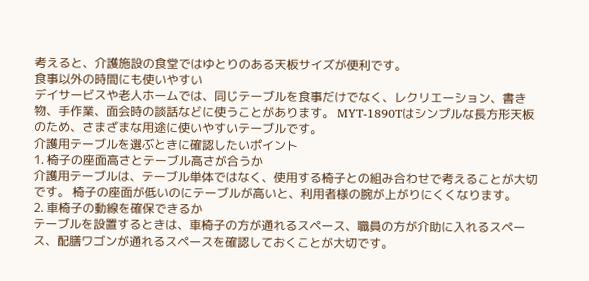考えると、介護施設の食堂ではゆとりのある天板サイズが便利です。
食事以外の時間にも使いやすい
デイサービスや老人ホームでは、同じテーブルを食事だけでなく、レクリエーション、書き物、手作業、面会時の談話などに使うことがあります。 MYT-1890Tはシンプルな長方形天板のため、さまざまな用途に使いやすいテーブルです。
介護用テーブルを選ぶときに確認したいポイント
1. 椅子の座面高さとテーブル高さが合うか
介護用テーブルは、テーブル単体ではなく、使用する椅子との組み合わせで考えることが大切です。 椅子の座面が低いのにテーブルが高いと、利用者様の腕が上がりにくくなります。
2. 車椅子の動線を確保できるか
テーブルを設置するときは、車椅子の方が通れるスペース、職員の方が介助に入れるスペース、配膳ワゴンが通れるスペースを確認しておくことが大切です。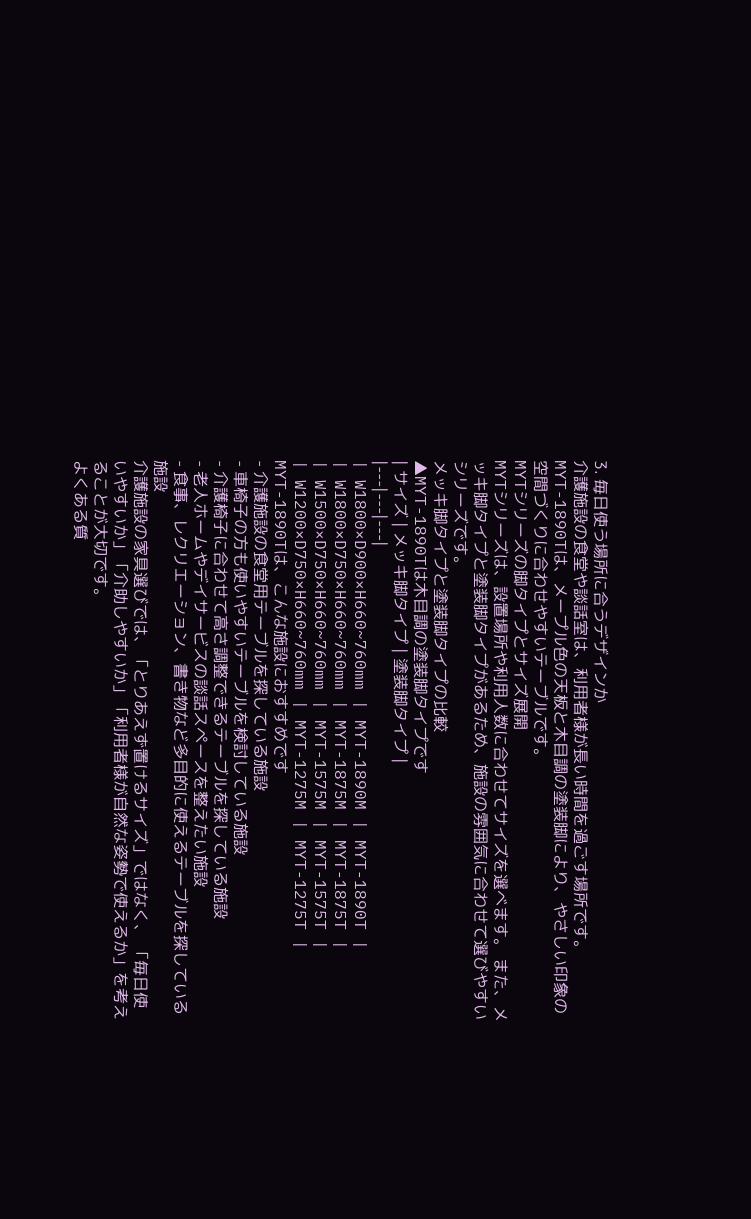3. 毎日使う場所に合うデザインか
介護施設の食堂や談話室は、利用者様が長い時間を過ごす場所です。 MYT-1890Tは、メープル色の天板と木目調の塗装脚により、やさしい印象の空間づくりに合わせやすいテーブルです。
MYTシリーズの脚タイプとサイズ展開
MYTシリーズは、設置場所や利用人数に合わせてサイズを選べます。 また、メッキ脚タイプと塗装脚タイプがあるため、施設の雰囲気に合わせて選びやすいシリーズです。
メッキ脚タイプと塗装脚タイプの比較
▲MYT-1890Tは木目調の塗装脚タイプです
| サイズ | メッキ脚タイプ | 塗装脚タイプ |
|---|---|---|
| W1800×D900×H660~760mm | MYT-1890M | MYT-1890T |
| W1800×D750×H660~760mm | MYT-1875M | MYT-1875T |
| W1500×D750×H660~760mm | MYT-1575M | MYT-1575T |
| W1200×D750×H660~760mm | MYT-1275M | MYT-1275T |
MYT-1890Tは、こんな施設におすすめです
- 介護施設の食堂用テーブルを探している施設
- 車椅子の方も使いやすいテーブルを検討している施設
- 介護椅子に合わせて高さ調整できるテーブルを探している施設
- 老人ホームやデイサービスの談話スペースを整えたい施設
- 食事、レクリエーション、書き物など多目的に使えるテーブルを探している施設
介護施設の家具選びでは、「とりあえず置けるサイズ」ではなく、 「毎日使いやすいか」「介助しやすいか」「利用者様が自然な姿勢で使えるか」を考えることが大切です。
よくある質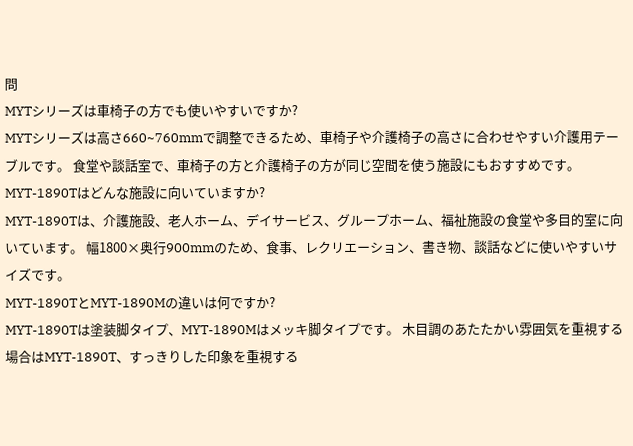問
MYTシリーズは車椅子の方でも使いやすいですか?
MYTシリーズは高さ660~760mmで調整できるため、車椅子や介護椅子の高さに合わせやすい介護用テーブルです。 食堂や談話室で、車椅子の方と介護椅子の方が同じ空間を使う施設にもおすすめです。
MYT-1890Tはどんな施設に向いていますか?
MYT-1890Tは、介護施設、老人ホーム、デイサービス、グループホーム、福祉施設の食堂や多目的室に向いています。 幅1800×奥行900mmのため、食事、レクリエーション、書き物、談話などに使いやすいサイズです。
MYT-1890TとMYT-1890Mの違いは何ですか?
MYT-1890Tは塗装脚タイプ、MYT-1890Mはメッキ脚タイプです。 木目調のあたたかい雰囲気を重視する場合はMYT-1890T、すっきりした印象を重視する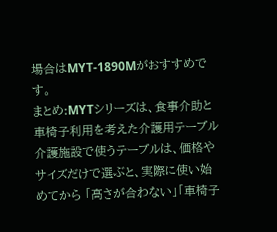場合はMYT-1890Mがおすすめです。
まとめ:MYTシリーズは、食事介助と車椅子利用を考えた介護用テーブル
介護施設で使うテーブルは、価格やサイズだけで選ぶと、実際に使い始めてから 「高さが合わない」「車椅子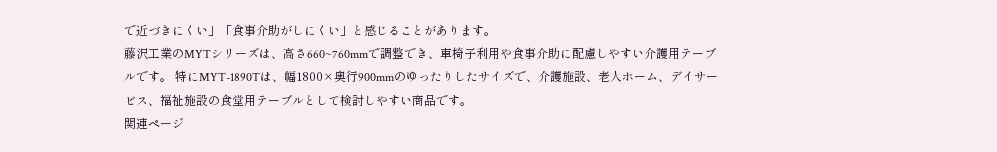で近づきにくい」「食事介助がしにくい」と感じることがあります。
藤沢工業のMYTシリーズは、高さ660~760mmで調整でき、車椅子利用や食事介助に配慮しやすい介護用テーブルです。 特にMYT-1890Tは、幅1800×奥行900mmのゆったりしたサイズで、介護施設、老人ホーム、デイサービス、福祉施設の食堂用テーブルとして検討しやすい商品です。
関連ページ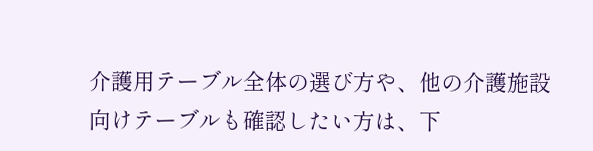介護用テーブル全体の選び方や、他の介護施設向けテーブルも確認したい方は、下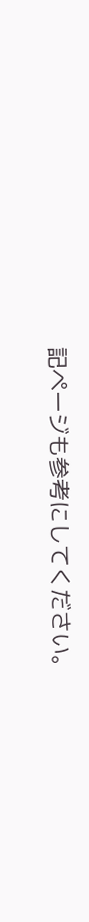記ページも参考にしてください。